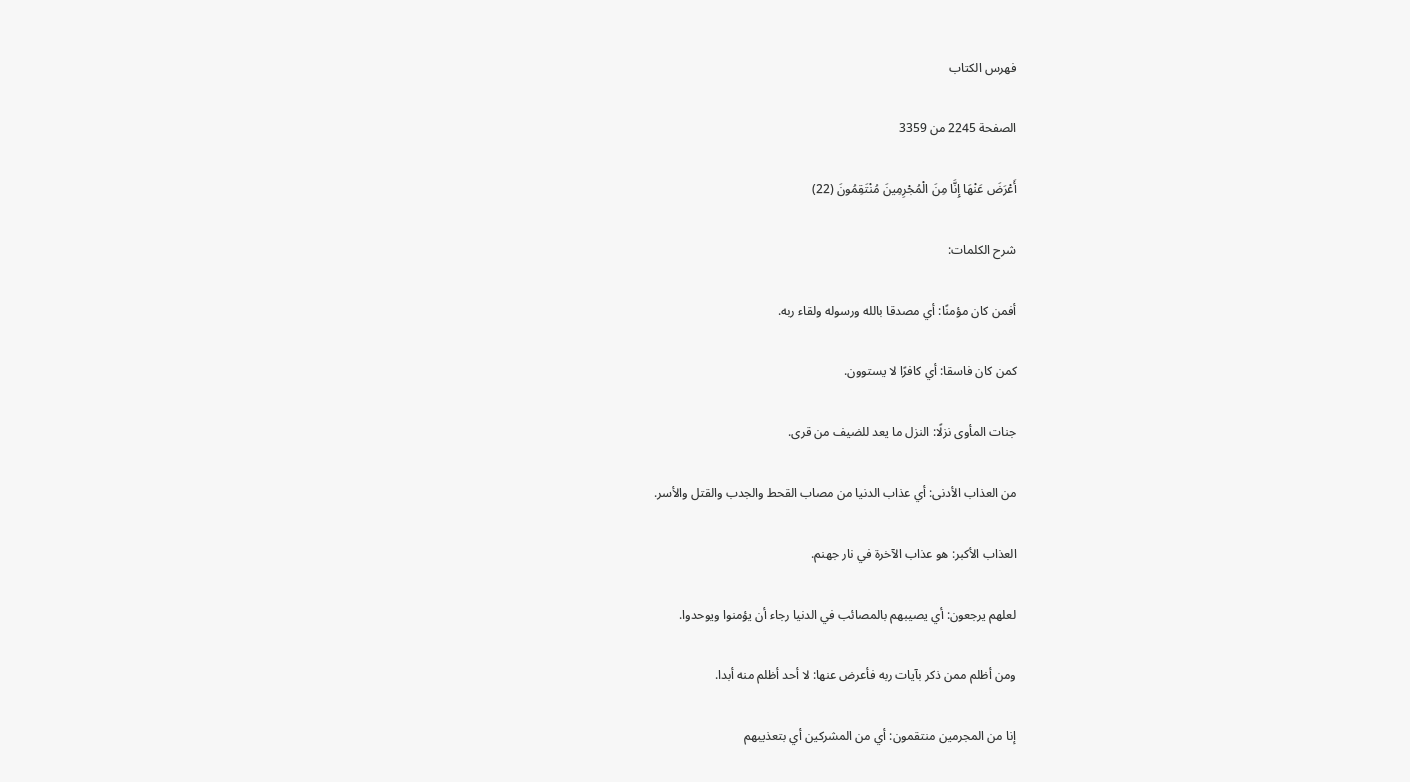فهرس الكتاب

الصفحة 2245 من 3359

أَعْرَضَ عَنْهَا إِنَّا مِنَ الْمُجْرِمِينَ مُنْتَقِمُونَ (22)

شرح الكلمات:

أفمن كان مؤمنًا: أي مصدقا بالله ورسوله ولقاء ربه.

كمن كان فاسقا: أي كافرًا لا يستوون.

جنات المأوى نزلًا: النزل ما يعد للضيف من قرى.

من العذاب الأدنى: أي عذاب الدنيا من مصاب القحط والجدب والقتل والأسر.

العذاب الأكبر: هو عذاب الآخرة في نار جهنم.

لعلهم يرجعون: أي يصيبهم بالمصائب في الدنيا رجاء أن يؤمنوا ويوحدوا.

ومن أظلم ممن ذكر بآيات ربه فأعرض عنها: لا أحد أظلم منه أبدا.

إنا من المجرمين منتقمون: أي من المشركين أي بتعذيبهم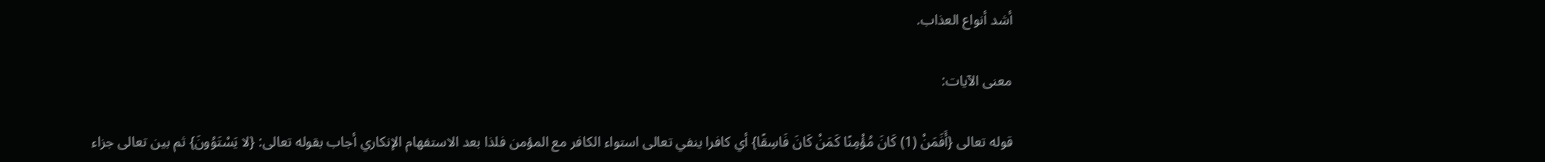أشد أنواع العذاب.

معنى الآيات:

قوله تعالى {أَفَمَنْ (1) كَانَ مُؤْمِنًا كَمَنْ كَانَ فَاسِقًا} أي كافرا ينفي تعالى استواء الكافر مع المؤمن فلذا بعد الاستفهام الإنكاري أجاب بقوله تعالى: {لا يَسْتَوُونَ} ثم بين تعالى جزاء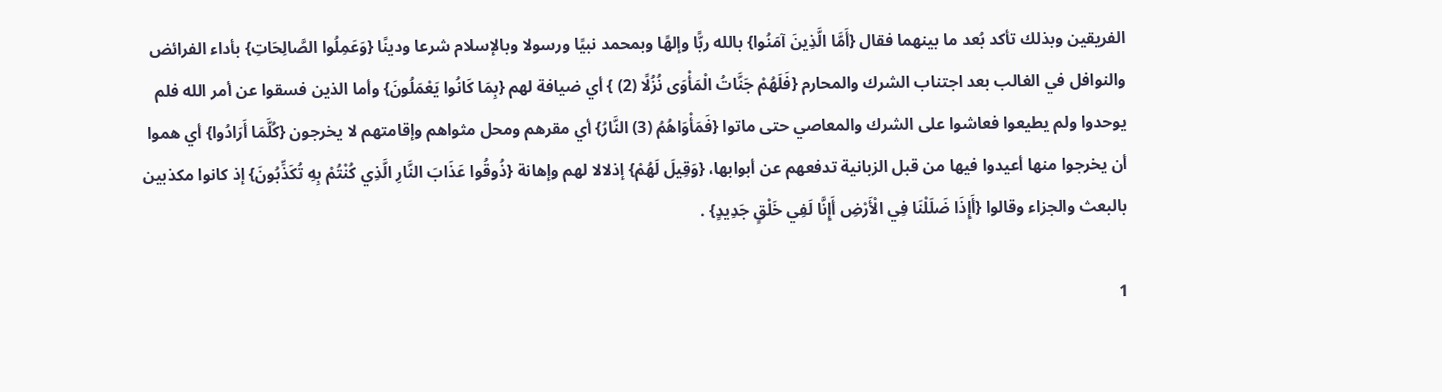الفريقين وبذلك تأكد بُعد ما بينهما فقال {أَمَّا الَّذِينَ آمَنُوا} بالله ربًّا وإلهًا وبمحمد نبيًا ورسولا وبالإسلام شرعا ودينًا {وَعَمِلُوا الصَّالِحَاتِ} بأداء الفرائض والنوافل في الغالب بعد اجتناب الشرك والمحارم {فَلَهُمْ جَنَّاتُ الْمَأْوَى نُزُلًا (2) } أي ضيافة لهم {بِمَا كَانُوا يَعْمَلُونَ} وأما الذين فسقوا عن أمر الله فلم يوحدوا ولم يطيعوا فعاشوا على الشرك والمعاصي حتى ماتوا {فَمَأْوَاهُمُ (3) النَّارُ} أي مقرهم ومحل مثواهم وإقامتهم لا يخرجون {كُلَّمَا أَرَادُوا} أي هموا أن يخرجوا منها أعيدوا فيها من قبل الزبانية تدفعهم عن أبوابها، {وَقِيلَ لَهُمْ} إذلالا لهم وإهانة {ذُوقُوا عَذَابَ النَّارِ الَّذِي كُنْتُمْ بِهِ تُكَذِّبُونَ} إذ كانوا مكذبين بالبعث والجزاء وقالوا {أَإِذَا ضَلَلْنَا فِي الْأَرْضِ أَإِنَّا لَفِي خَلْقٍ جَدِيدٍ} .

1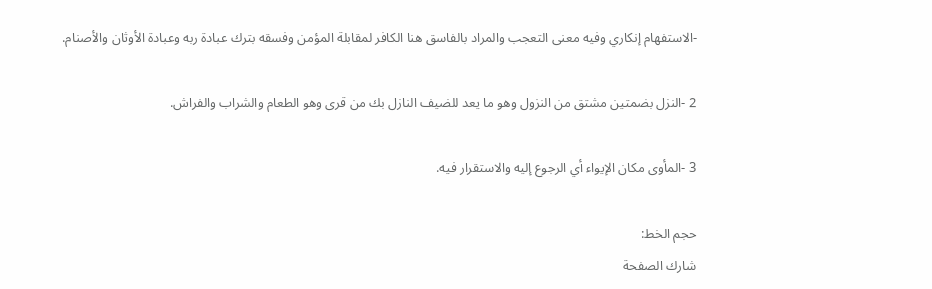-الاستفهام إنكاري وفيه معنى التعجب والمراد بالفاسق هنا الكافر لمقابلة المؤمن وفسقه بترك عبادة ربه وعبادة الأوثان والأصنام.

2 -النزل بضمتين مشتق من النزول وهو ما يعد للضيف النازل بك من قرى وهو الطعام والشراب والفراش.

3 -المأوى مكان الإيواء أي الرجوع إليه والاستقرار فيه.

حجم الخط:
شارك الصفحة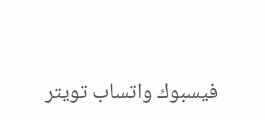فيسبوك واتساب تويتر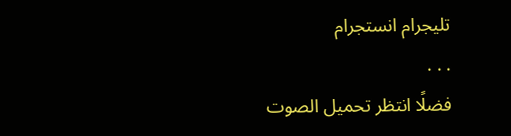تليجرام انستجرام
. . .
فضلًا انتظر تحميل الصوت